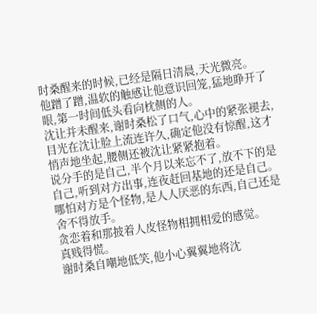时桑醒来的时候,已经是隔日清晨,天光微亮。
他蹭了蹭,温软的触感让他意识回笼,猛地睁开了眼,第一时间低头看向枕侧的人。
沈让并未醒来,谢时桑松了口气,心中的紧张褪去,目光在沈让脸上流连许久,确定他没有惊醒,这才悄声地坐起,腰侧还被沈让紧紧抱着。
说分手的是自己,半个月以来忘不了,放不下的是自己,听到对方出事,连夜赶回基地的还是自己。
哪怕对方是个怪物,是人人厌恶的东西,自己还是舍不得放手。
贪恋着和那披着人皮怪物相拥相爱的感觉。
真贱得慌。
谢时桑自嘲地低笑,他小心翼翼地将沈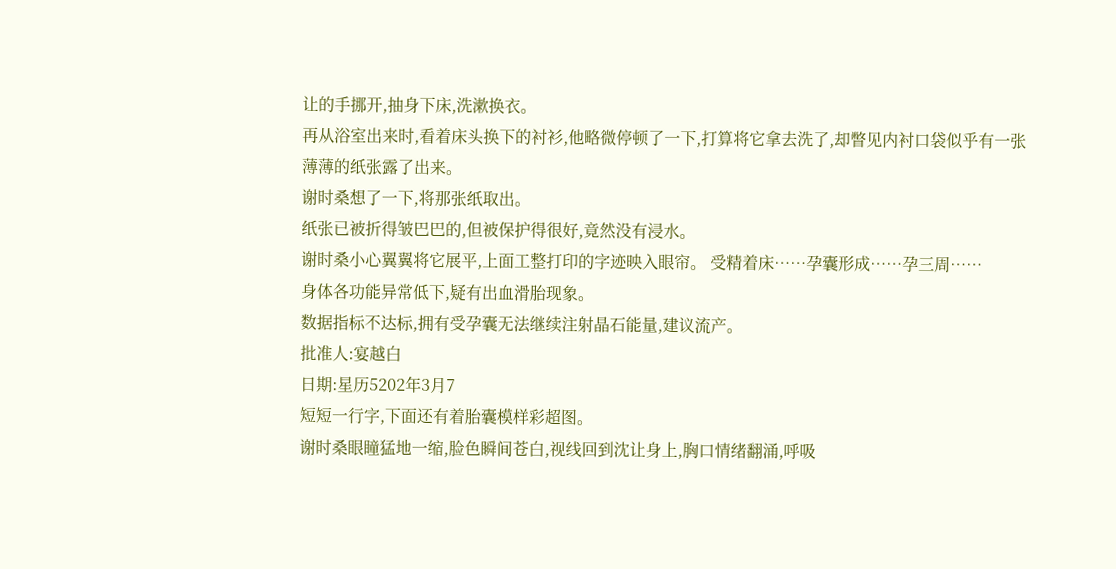让的手挪开,抽身下床,洗漱换衣。
再从浴室出来时,看着床头换下的衬衫,他略微停顿了一下,打算将它拿去洗了,却瞥见内衬口袋似乎有一张薄薄的纸张露了出来。
谢时桑想了一下,将那张纸取出。
纸张已被折得皱巴巴的,但被保护得很好,竟然没有浸水。
谢时桑小心翼翼将它展平,上面工整打印的字迹映入眼帘。 受精着床……孕囊形成……孕三周……
身体各功能异常低下,疑有出血滑胎现象。
数据指标不达标,拥有受孕囊无法继续注射晶石能量,建议流产。
批准人:宴越白
日期:星历5202年3月7
短短一行字,下面还有着胎囊模样彩超图。
谢时桑眼瞳猛地一缩,脸色瞬间苍白,视线回到沈让身上,胸口情绪翻涌,呼吸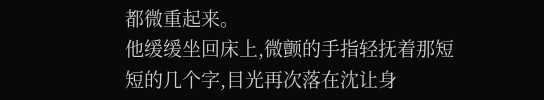都微重起来。
他缓缓坐回床上,微颤的手指轻抚着那短短的几个字,目光再次落在沈让身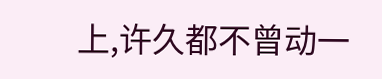上,许久都不曾动一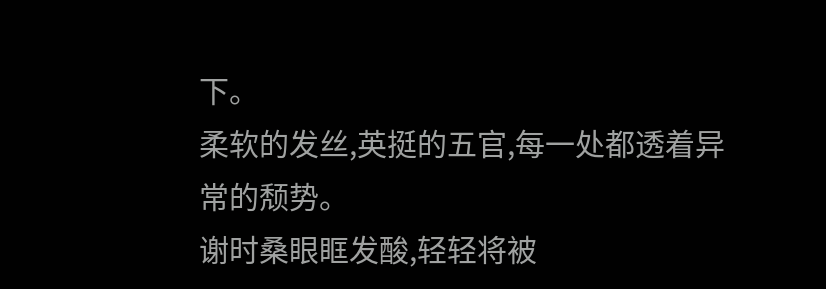下。
柔软的发丝,英挺的五官,每一处都透着异常的颓势。
谢时桑眼眶发酸,轻轻将被